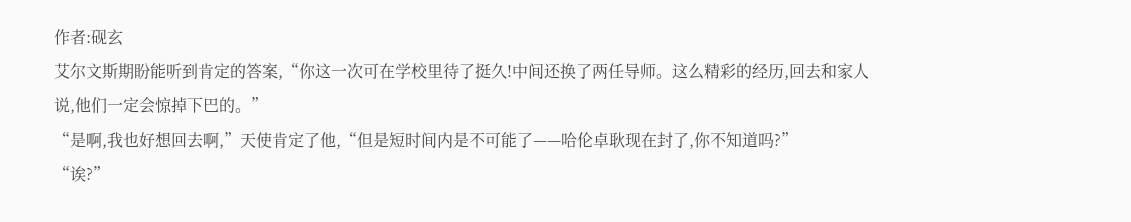作者:砚玄
艾尔文斯期盼能听到肯定的答案,“你这一次可在学校里待了挺久!中间还换了两任导师。这么精彩的经历,回去和家人说,他们一定会惊掉下巴的。”
“是啊,我也好想回去啊,”天使肯定了他,“但是短时间内是不可能了——哈伦卓耿现在封了,你不知道吗?”
“诶?”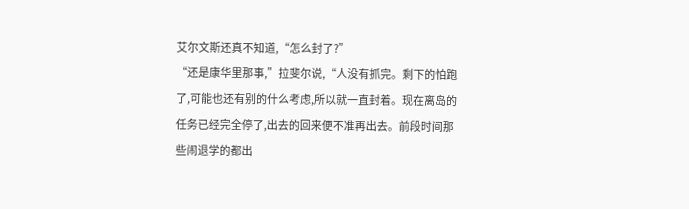艾尔文斯还真不知道,“怎么封了?”
“还是康华里那事,”拉斐尔说,“人没有抓完。剩下的怕跑了,可能也还有别的什么考虑,所以就一直封着。现在离岛的任务已经完全停了,出去的回来便不准再出去。前段时间那些闹退学的都出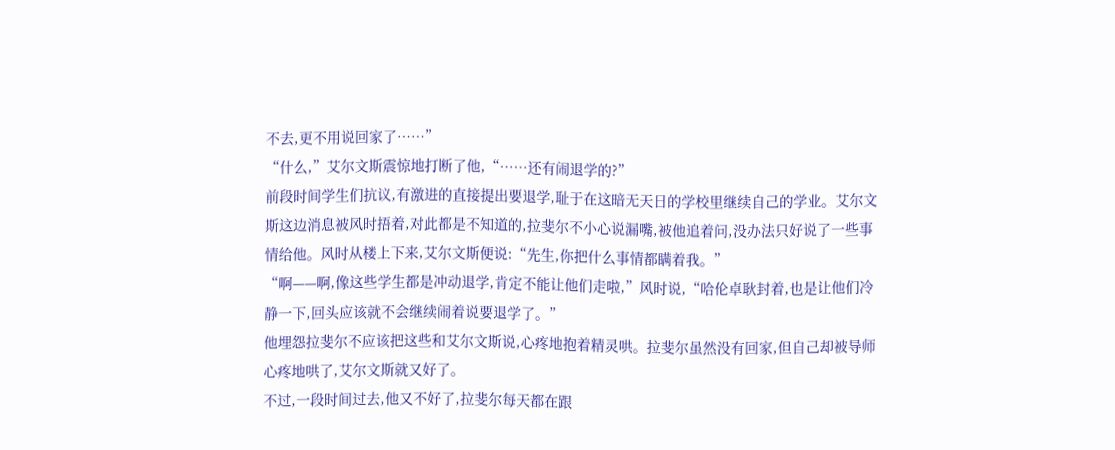不去,更不用说回家了……”
“什么,”艾尔文斯震惊地打断了他,“……还有闹退学的?”
前段时间学生们抗议,有激进的直接提出要退学,耻于在这暗无天日的学校里继续自己的学业。艾尔文斯这边消息被风时捂着,对此都是不知道的,拉斐尔不小心说漏嘴,被他追着问,没办法只好说了一些事情给他。风时从楼上下来,艾尔文斯便说:“先生,你把什么事情都瞒着我。”
“啊——啊,像这些学生都是冲动退学,肯定不能让他们走啦,”风时说,“哈伦卓耿封着,也是让他们冷静一下,回头应该就不会继续闹着说要退学了。”
他埋怨拉斐尔不应该把这些和艾尔文斯说,心疼地抱着精灵哄。拉斐尔虽然没有回家,但自己却被导师心疼地哄了,艾尔文斯就又好了。
不过,一段时间过去,他又不好了,拉斐尔每天都在跟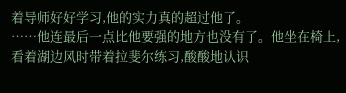着导师好好学习,他的实力真的超过他了。
……他连最后一点比他要强的地方也没有了。他坐在椅上,看着湖边风时带着拉斐尔练习,酸酸地认识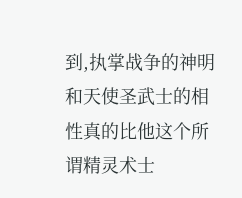到,执掌战争的神明和天使圣武士的相性真的比他这个所谓精灵术士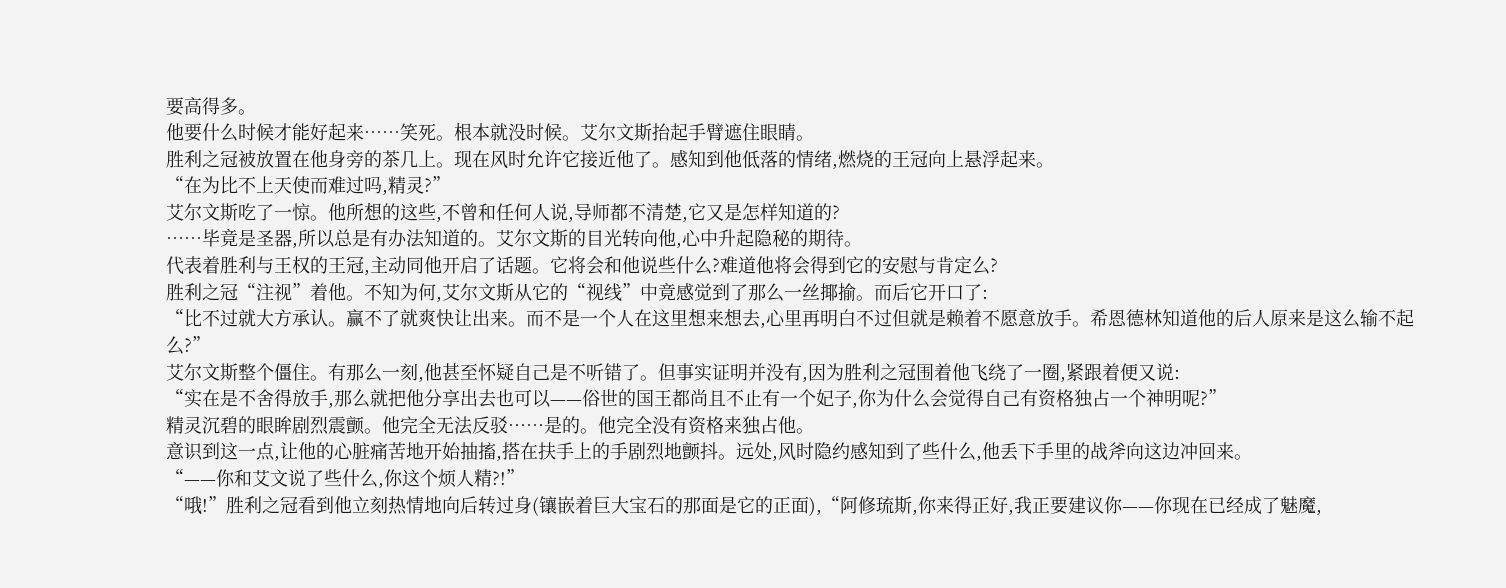要高得多。
他要什么时候才能好起来……笑死。根本就没时候。艾尔文斯抬起手臂遮住眼睛。
胜利之冠被放置在他身旁的茶几上。现在风时允许它接近他了。感知到他低落的情绪,燃烧的王冠向上悬浮起来。
“在为比不上天使而难过吗,精灵?”
艾尔文斯吃了一惊。他所想的这些,不曾和任何人说,导师都不清楚,它又是怎样知道的?
……毕竟是圣器,所以总是有办法知道的。艾尔文斯的目光转向他,心中升起隐秘的期待。
代表着胜利与王权的王冠,主动同他开启了话题。它将会和他说些什么?难道他将会得到它的安慰与肯定么?
胜利之冠“注视”着他。不知为何,艾尔文斯从它的“视线”中竟感觉到了那么一丝揶揄。而后它开口了:
“比不过就大方承认。赢不了就爽快让出来。而不是一个人在这里想来想去,心里再明白不过但就是赖着不愿意放手。希恩德林知道他的后人原来是这么输不起么?”
艾尔文斯整个僵住。有那么一刻,他甚至怀疑自己是不听错了。但事实证明并没有,因为胜利之冠围着他飞绕了一圈,紧跟着便又说:
“实在是不舍得放手,那么就把他分享出去也可以——俗世的国王都尚且不止有一个妃子,你为什么会觉得自己有资格独占一个神明呢?”
精灵沉碧的眼眸剧烈震颤。他完全无法反驳……是的。他完全没有资格来独占他。
意识到这一点,让他的心脏痛苦地开始抽搐,搭在扶手上的手剧烈地颤抖。远处,风时隐约感知到了些什么,他丢下手里的战斧向这边冲回来。
“——你和艾文说了些什么,你这个烦人精?!”
“哦!”胜利之冠看到他立刻热情地向后转过身(镶嵌着巨大宝石的那面是它的正面),“阿修琉斯,你来得正好,我正要建议你——你现在已经成了魅魔,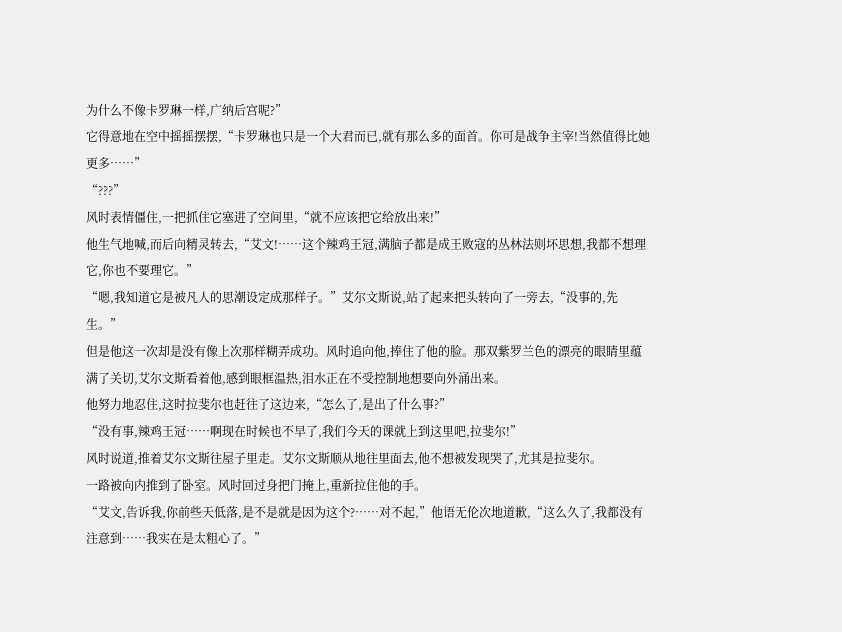为什么不像卡罗琳一样,广纳后宫呢?”
它得意地在空中摇摇摆摆,“卡罗琳也只是一个大君而已,就有那么多的面首。你可是战争主宰!当然值得比她更多……”
“???”
风时表情僵住,一把抓住它塞进了空间里,“就不应该把它给放出来!”
他生气地喊,而后向精灵转去,“艾文!……这个辣鸡王冠,满脑子都是成王败寇的丛林法则坏思想,我都不想理它,你也不要理它。”
“嗯,我知道它是被凡人的思潮设定成那样子。”艾尔文斯说,站了起来把头转向了一旁去,“没事的,先生。”
但是他这一次却是没有像上次那样糊弄成功。风时追向他,捧住了他的脸。那双紫罗兰色的漂亮的眼睛里蕴满了关切,艾尔文斯看着他,感到眼框温热,泪水正在不受控制地想要向外涌出来。
他努力地忍住,这时拉斐尔也赶往了这边来,“怎么了,是出了什么事?”
“没有事,辣鸡王冠……啊现在时候也不早了,我们今天的课就上到这里吧,拉斐尔!”
风时说道,推着艾尔文斯往屋子里走。艾尔文斯顺从地往里面去,他不想被发现哭了,尤其是拉斐尔。
一路被向内推到了卧室。风时回过身把门掩上,重新拉住他的手。
“艾文,告诉我,你前些天低落,是不是就是因为这个?……对不起,”他语无伦次地道歉,“这么久了,我都没有注意到……我实在是太粗心了。”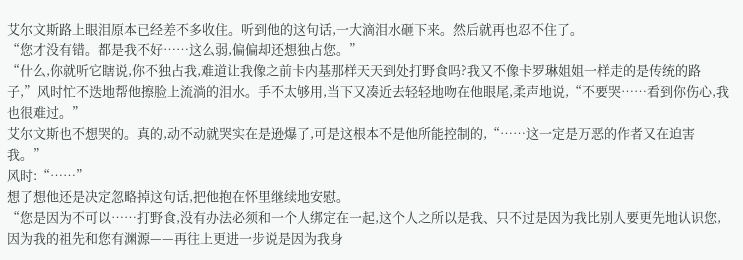艾尔文斯路上眼泪原本已经差不多收住。听到他的这句话,一大滴泪水砸下来。然后就再也忍不住了。
“您才没有错。都是我不好……这么弱,偏偏却还想独占您。”
“什么,你就听它瞎说,你不独占我,难道让我像之前卡内基那样天天到处打野食吗?我又不像卡罗琳姐姐一样走的是传统的路子,”风时忙不迭地帮他擦脸上流淌的泪水。手不太够用,当下又凑近去轻轻地吻在他眼尾,柔声地说,“不要哭……看到你伤心,我也很难过。”
艾尔文斯也不想哭的。真的,动不动就哭实在是逊爆了,可是这根本不是他所能控制的,“……这一定是万恶的作者又在迫害我。”
风时:“……”
想了想他还是决定忽略掉这句话,把他抱在怀里继续地安慰。
“您是因为不可以……打野食,没有办法必须和一个人绑定在一起,这个人之所以是我、只不过是因为我比别人要更先地认识您,因为我的祖先和您有渊源——再往上更进一步说是因为我身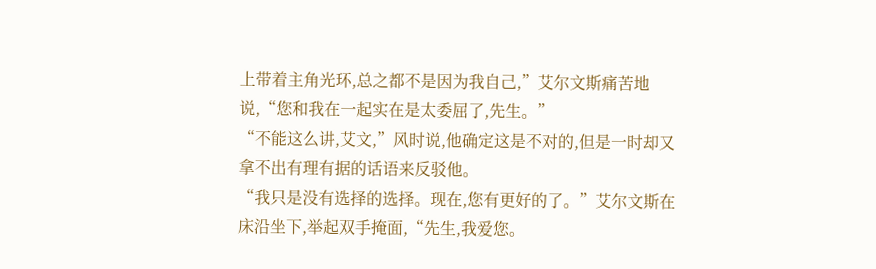上带着主角光环,总之都不是因为我自己,”艾尔文斯痛苦地说,“您和我在一起实在是太委屈了,先生。”
“不能这么讲,艾文,”风时说,他确定这是不对的,但是一时却又拿不出有理有据的话语来反驳他。
“我只是没有选择的选择。现在,您有更好的了。”艾尔文斯在床沿坐下,举起双手掩面,“先生,我爱您。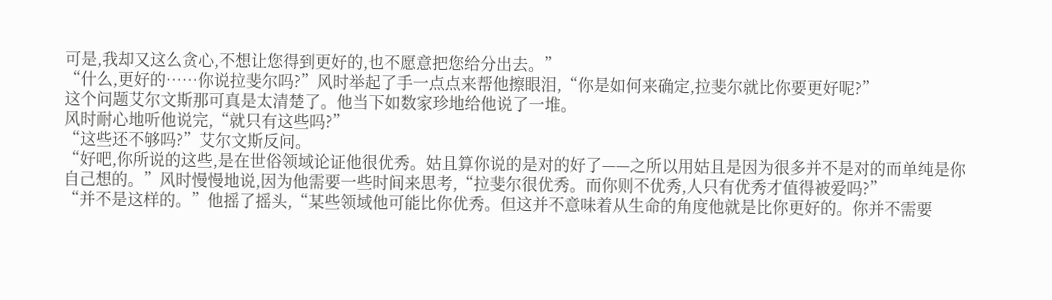可是,我却又这么贪心,不想让您得到更好的,也不愿意把您给分出去。”
“什么,更好的……你说拉斐尔吗?”风时举起了手一点点来帮他擦眼泪,“你是如何来确定,拉斐尔就比你要更好呢?”
这个问题艾尔文斯那可真是太清楚了。他当下如数家珍地给他说了一堆。
风时耐心地听他说完,“就只有这些吗?”
“这些还不够吗?”艾尔文斯反问。
“好吧,你所说的这些,是在世俗领域论证他很优秀。姑且算你说的是对的好了——之所以用姑且是因为很多并不是对的而单纯是你自己想的。”风时慢慢地说,因为他需要一些时间来思考,“拉斐尔很优秀。而你则不优秀,人只有优秀才值得被爱吗?”
“并不是这样的。”他摇了摇头,“某些领域他可能比你优秀。但这并不意味着从生命的角度他就是比你更好的。你并不需要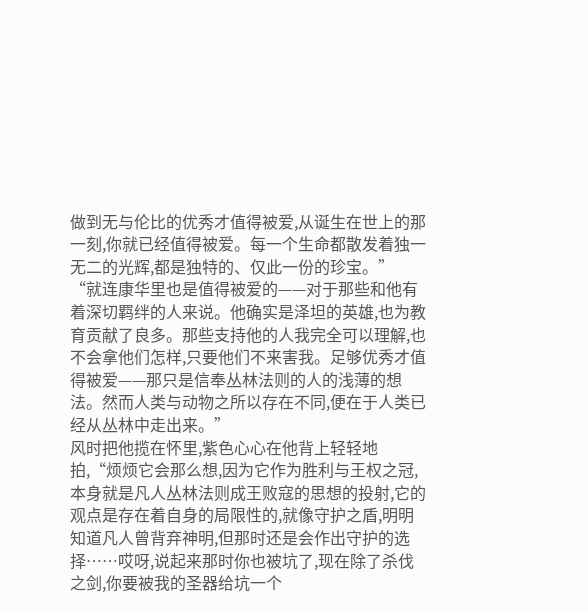做到无与伦比的优秀才值得被爱,从诞生在世上的那一刻,你就已经值得被爱。每一个生命都散发着独一无二的光辉,都是独特的、仅此一份的珍宝。”
“就连康华里也是值得被爱的——对于那些和他有着深切羁绊的人来说。他确实是泽坦的英雄,也为教育贡献了良多。那些支持他的人我完全可以理解,也不会拿他们怎样,只要他们不来害我。足够优秀才值得被爱——那只是信奉丛林法则的人的浅薄的想法。然而人类与动物之所以存在不同,便在于人类已经从丛林中走出来。”
风时把他揽在怀里,紫色心心在他背上轻轻地拍,“烦烦它会那么想,因为它作为胜利与王权之冠,本身就是凡人丛林法则成王败寇的思想的投射,它的观点是存在着自身的局限性的,就像守护之盾,明明知道凡人曾背弃神明,但那时还是会作出守护的选择……哎呀,说起来那时你也被坑了,现在除了杀伐之剑,你要被我的圣器给坑一个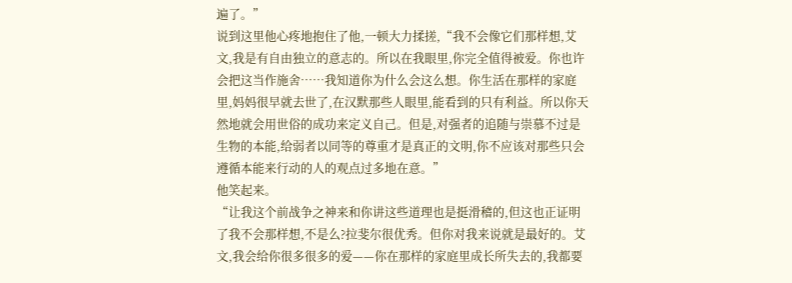遍了。”
说到这里他心疼地抱住了他,一顿大力揉搓,“我不会像它们那样想,艾文,我是有自由独立的意志的。所以在我眼里,你完全值得被爱。你也许会把这当作施舍……我知道你为什么会这么想。你生活在那样的家庭里,妈妈很早就去世了,在汉默那些人眼里,能看到的只有利益。所以你天然地就会用世俗的成功来定义自己。但是,对强者的追随与崇慕不过是生物的本能,给弱者以同等的尊重才是真正的文明,你不应该对那些只会遵循本能来行动的人的观点过多地在意。”
他笑起来。
“让我这个前战争之神来和你讲这些道理也是挺滑稽的,但这也正证明了我不会那样想,不是么?拉斐尔很优秀。但你对我来说就是最好的。艾文,我会给你很多很多的爱——你在那样的家庭里成长所失去的,我都要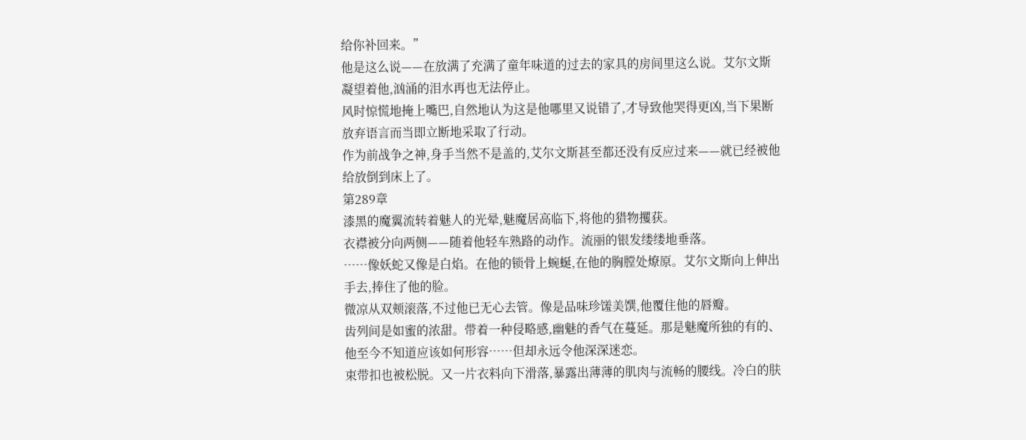给你补回来。”
他是这么说——在放满了充满了童年味道的过去的家具的房间里这么说。艾尔文斯凝望着他,汹涌的泪水再也无法停止。
风时惊慌地掩上嘴巴,自然地认为这是他哪里又说错了,才导致他哭得更凶,当下果断放弃语言而当即立断地采取了行动。
作为前战争之神,身手当然不是盖的,艾尔文斯甚至都还没有反应过来——就已经被他给放倒到床上了。
第289章
漆黑的魔翼流转着魅人的光晕,魅魔居高临下,将他的猎物攫获。
衣襟被分向两侧——随着他轻车熟路的动作。流丽的银发缕缕地垂落。
……像妖蛇又像是白焰。在他的锁骨上蜿蜒,在他的胸膛处燎原。艾尔文斯向上伸出手去,捧住了他的脸。
微凉从双颊滚落,不过他已无心去管。像是品味珍馐美馔,他覆住他的唇瓣。
齿列间是如蜜的浓甜。带着一种侵略感,幽魅的香气在蔓延。那是魅魔所独的有的、他至今不知道应该如何形容……但却永远令他深深迷恋。
束带扣也被松脱。又一片衣料向下滑落,暴露出薄薄的肌肉与流畅的腰线。冷白的肤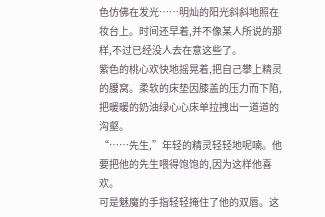色仿佛在发光……明灿的阳光斜斜地照在妆台上。时间还早着,并不像某人所说的那样,不过已经没人去在意这些了。
紫色的桃心欢快地摇晃着,把自己攀上精灵的腰窝。柔软的床垫因膝盖的压力而下陷,把暖暖的奶油绿心心床单拉拽出一道道的沟壑。
“……先生,”年轻的精灵轻轻地呢喃。他要把他的先生喂得饱饱的,因为这样他喜欢。
可是魅魔的手指轻轻掩住了他的双唇。这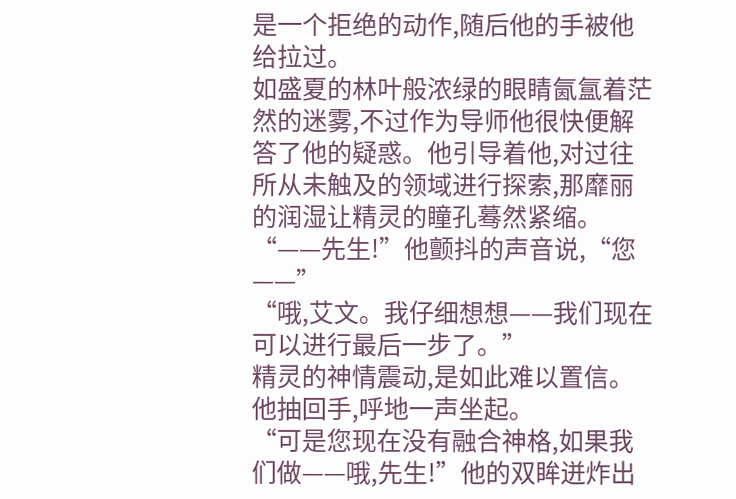是一个拒绝的动作,随后他的手被他给拉过。
如盛夏的林叶般浓绿的眼睛氤氲着茫然的迷雾,不过作为导师他很快便解答了他的疑惑。他引导着他,对过往所从未触及的领域进行探索,那靡丽的润湿让精灵的瞳孔蓦然紧缩。
“——先生!”他颤抖的声音说,“您——”
“哦,艾文。我仔细想想——我们现在可以进行最后一步了。”
精灵的神情震动,是如此难以置信。他抽回手,呼地一声坐起。
“可是您现在没有融合神格,如果我们做——哦,先生!”他的双眸迸炸出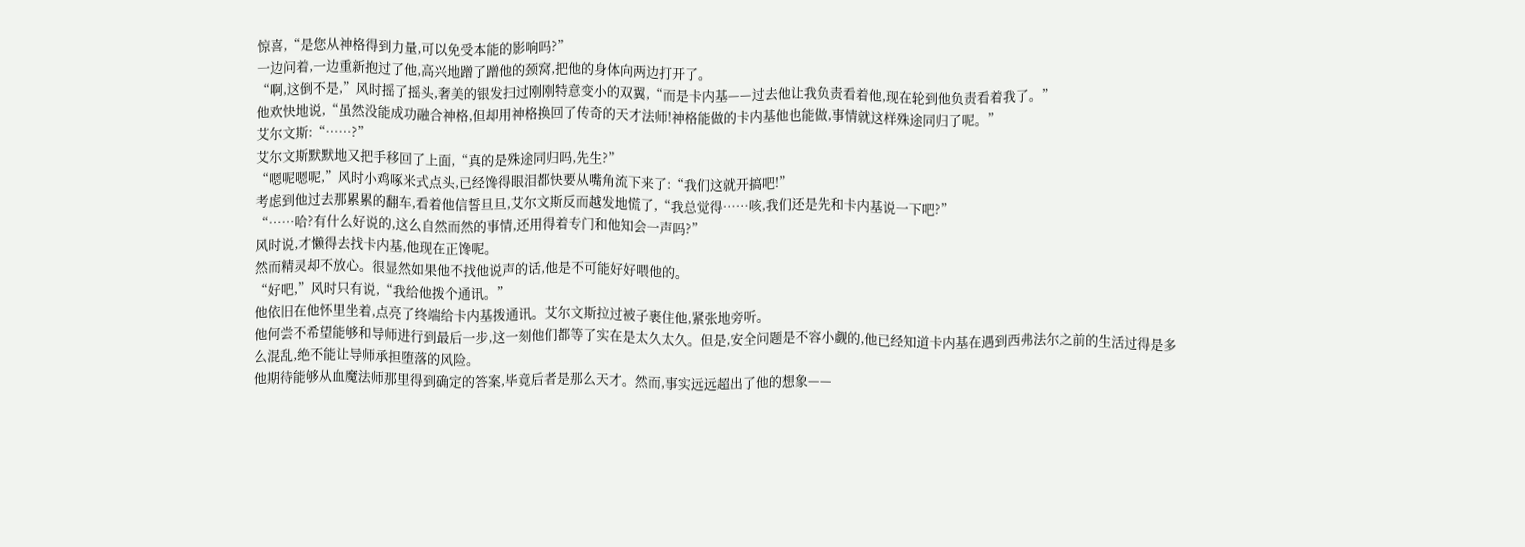惊喜,“是您从神格得到力量,可以免受本能的影响吗?”
一边问着,一边重新抱过了他,高兴地蹭了蹭他的颈窝,把他的身体向两边打开了。
“啊,这倒不是,”风时摇了摇头,奢美的银发扫过刚刚特意变小的双翼,“而是卡内基——过去他让我负责看着他,现在轮到他负责看着我了。”
他欢快地说,“虽然没能成功融合神格,但却用神格换回了传奇的天才法师!神格能做的卡内基他也能做,事情就这样殊途同归了呢。”
艾尔文斯:“……?”
艾尔文斯默默地又把手移回了上面,“真的是殊途同归吗,先生?”
“嗯呢嗯呢,”风时小鸡啄米式点头,已经馋得眼泪都快要从嘴角流下来了:“我们这就开搞吧!”
考虑到他过去那累累的翻车,看着他信誓旦旦,艾尔文斯反而越发地慌了,“我总觉得……咳,我们还是先和卡内基说一下吧?”
“……哈?有什么好说的,这么自然而然的事情,还用得着专门和他知会一声吗?”
风时说,才懒得去找卡内基,他现在正馋呢。
然而精灵却不放心。很显然如果他不找他说声的话,他是不可能好好喂他的。
“好吧,”风时只有说,“我给他拨个通讯。”
他依旧在他怀里坐着,点亮了终端给卡内基拨通讯。艾尔文斯拉过被子裹住他,紧张地旁听。
他何尝不希望能够和导师进行到最后一步,这一刻他们都等了实在是太久太久。但是,安全问题是不容小觑的,他已经知道卡内基在遇到西弗法尔之前的生活过得是多么混乱,绝不能让导师承担堕落的风险。
他期待能够从血魔法师那里得到确定的答案,毕竟后者是那么天才。然而,事实远远超出了他的想象——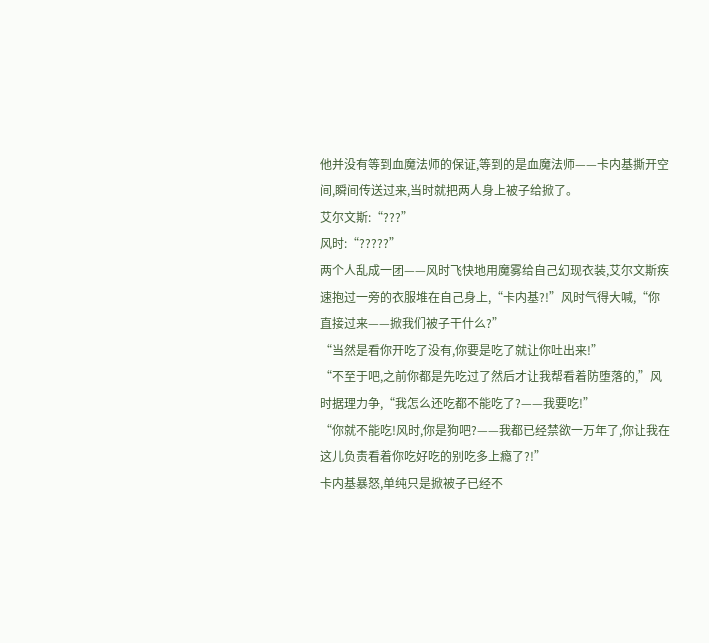他并没有等到血魔法师的保证,等到的是血魔法师——卡内基撕开空间,瞬间传送过来,当时就把两人身上被子给掀了。
艾尔文斯:“???”
风时:“?????”
两个人乱成一团——风时飞快地用魔雾给自己幻现衣装,艾尔文斯疾速抱过一旁的衣服堆在自己身上,“卡内基?!”风时气得大喊,“你直接过来——掀我们被子干什么?”
“当然是看你开吃了没有,你要是吃了就让你吐出来!”
“不至于吧,之前你都是先吃过了然后才让我帮看着防堕落的,”风时据理力争,“我怎么还吃都不能吃了?——我要吃!”
“你就不能吃!风时,你是狗吧?——我都已经禁欲一万年了,你让我在这儿负责看着你吃好吃的别吃多上瘾了?!”
卡内基暴怒,单纯只是掀被子已经不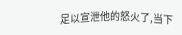足以宣泄他的怒火了,当下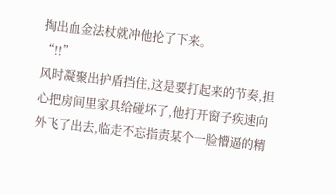掏出血金法杖就冲他抡了下来。
“!!”
风时凝聚出护盾挡住,这是要打起来的节奏,担心把房间里家具给碰坏了,他打开窗子疾速向外飞了出去,临走不忘指责某个一脸懵逼的精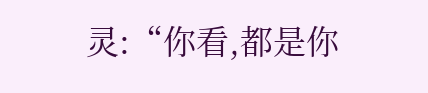灵:“你看,都是你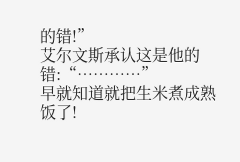的错!”
艾尔文斯承认这是他的错:“…………”
早就知道就把生米煮成熟饭了!